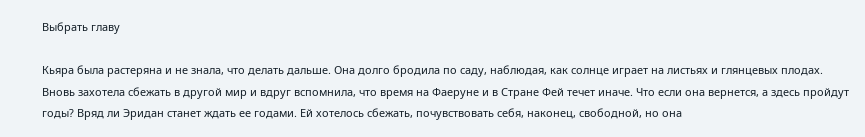Выбрать главу

Кьяра была растеряна и не знала, что делать дальше. Она долго бродила по саду, наблюдая, как солнце играет на листьях и глянцевых плодах. Вновь захотела сбежать в другой мир и вдруг вспомнила, что время на Фаеруне и в Стране Фей течет иначе. Что если она вернется, а здесь пройдут годы? Вряд ли Эридан станет ждать ее годами. Ей хотелось сбежать, почувствовать себя, наконец, свободной, но она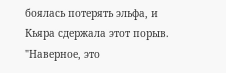боялась потерять эльфа, и Кьяра сдержала этот порыв. "Наверное, это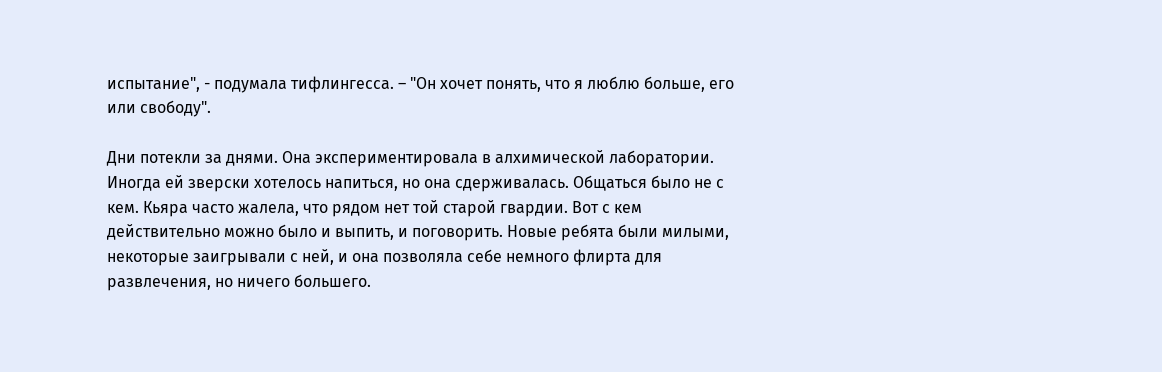испытание", - подумала тифлингесса. – "Он хочет понять, что я люблю больше, его или свободу".

Дни потекли за днями. Она экспериментировала в алхимической лаборатории. Иногда ей зверски хотелось напиться, но она сдерживалась. Общаться было не с кем. Кьяра часто жалела, что рядом нет той старой гвардии. Вот с кем действительно можно было и выпить, и поговорить. Новые ребята были милыми, некоторые заигрывали с ней, и она позволяла себе немного флирта для развлечения, но ничего большего.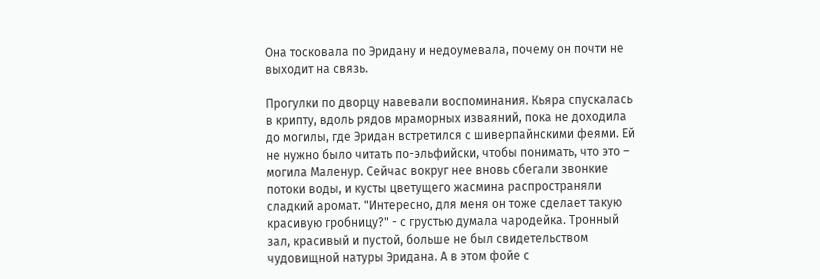Она тосковала по Эридану и недоумевала, почему он почти не выходит на связь.

Прогулки по дворцу навевали воспоминания. Кьяра спускалась в крипту, вдоль рядов мраморных изваяний, пока не доходила до могилы, где Эридан встретился с шиверпайнскими феями. Ей не нужно было читать по-эльфийски, чтобы понимать, что это – могила Маленур. Сейчас вокруг нее вновь сбегали звонкие потоки воды, и кусты цветущего жасмина распространяли сладкий аромат. "Интересно, для меня он тоже сделает такую красивую гробницу?" - с грустью думала чародейка. Тронный зал, красивый и пустой, больше не был свидетельством чудовищной натуры Эридана. А в этом фойе с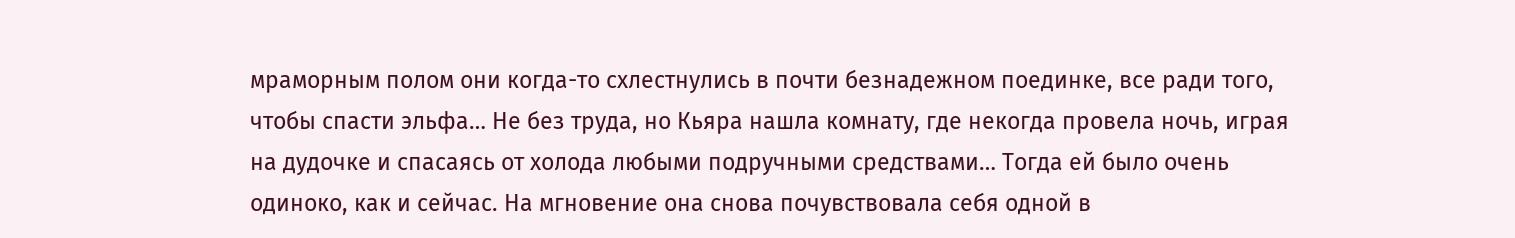мраморным полом они когда-то схлестнулись в почти безнадежном поединке, все ради того, чтобы спасти эльфа… Не без труда, но Кьяра нашла комнату, где некогда провела ночь, играя на дудочке и спасаясь от холода любыми подручными средствами… Тогда ей было очень одиноко, как и сейчас. На мгновение она снова почувствовала себя одной в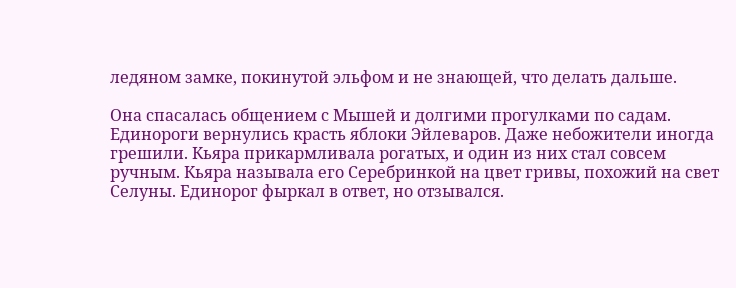ледяном замке, покинутой эльфом и не знающей, что делать дальше.

Она спасалась общением с Мышей и долгими прогулками по садам. Единороги вернулись красть яблоки Эйлеваров. Даже небожители иногда грешили. Кьяра прикармливала рогатых, и один из них стал совсем ручным. Кьяра называла его Серебринкой на цвет гривы, похожий на свет Селуны. Единорог фыркал в ответ, но отзывался.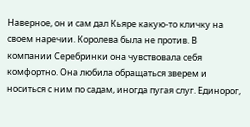Наверное, он и сам дал Кьяре какую-то кличку на своем наречии. Королева была не против. В компании Серебринки она чувствовала себя комфортно. Она любила обращаться зверем и носиться с ним по садам, иногда пугая слуг. Единорог,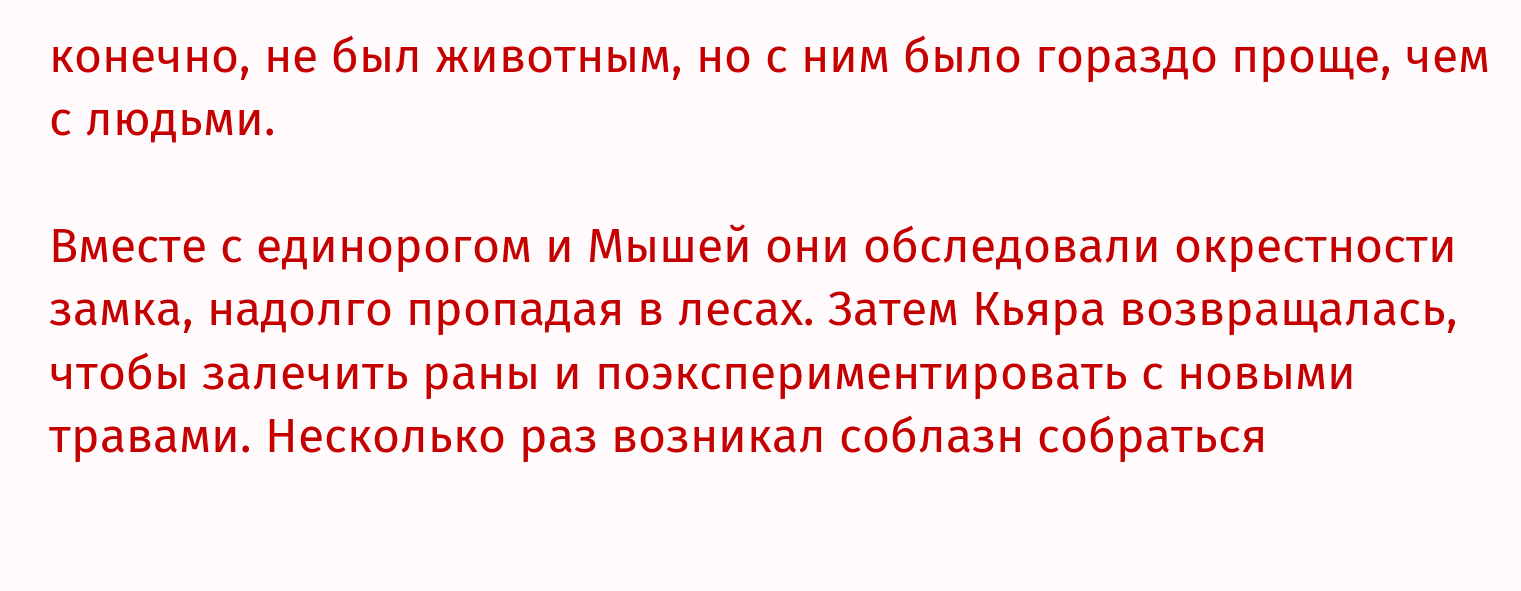конечно, не был животным, но с ним было гораздо проще, чем с людьми.

Вместе с единорогом и Мышей они обследовали окрестности замка, надолго пропадая в лесах. Затем Кьяра возвращалась, чтобы залечить раны и поэкспериментировать с новыми травами. Несколько раз возникал соблазн собраться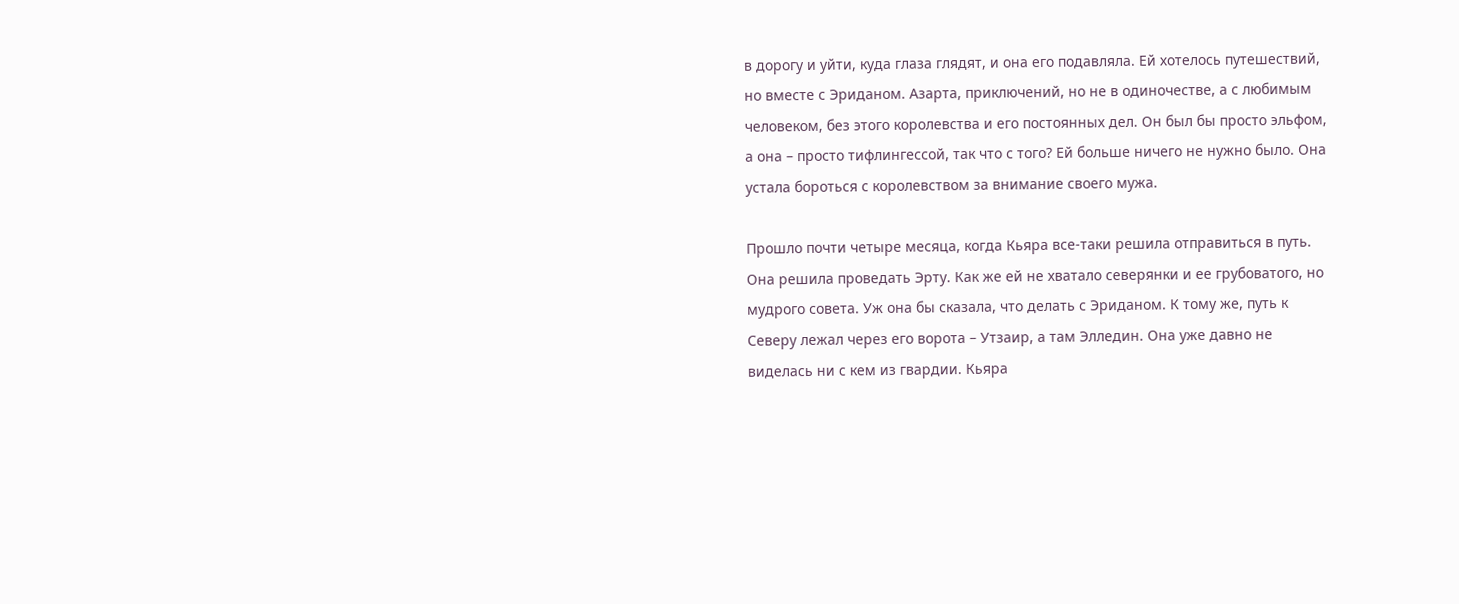в дорогу и уйти, куда глаза глядят, и она его подавляла. Ей хотелось путешествий, но вместе с Эриданом. Азарта, приключений, но не в одиночестве, а с любимым человеком, без этого королевства и его постоянных дел. Он был бы просто эльфом, а она – просто тифлингессой, так что с того? Ей больше ничего не нужно было. Она устала бороться с королевством за внимание своего мужа.

Прошло почти четыре месяца, когда Кьяра все-таки решила отправиться в путь. Она решила проведать Эрту. Как же ей не хватало северянки и ее грубоватого, но мудрого совета. Уж она бы сказала, что делать с Эриданом. К тому же, путь к Северу лежал через его ворота – Утзаир, а там Элледин. Она уже давно не виделась ни с кем из гвардии. Кьяра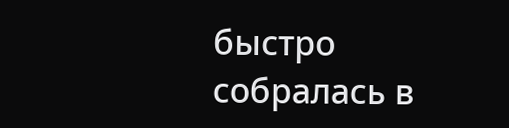быстро собралась в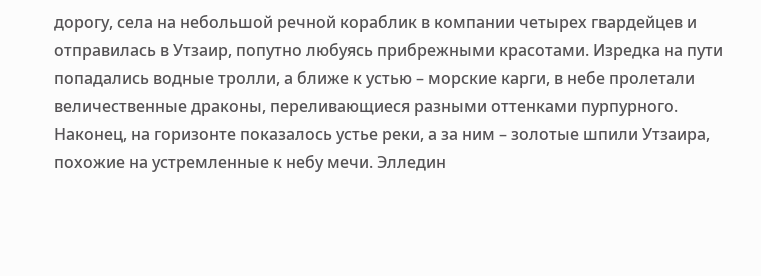дорогу, села на небольшой речной кораблик в компании четырех гвардейцев и отправилась в Утзаир, попутно любуясь прибрежными красотами. Изредка на пути попадались водные тролли, а ближе к устью – морские карги, в небе пролетали величественные драконы, переливающиеся разными оттенками пурпурного. Наконец, на горизонте показалось устье реки, а за ним – золотые шпили Утзаира, похожие на устремленные к небу мечи. Элледин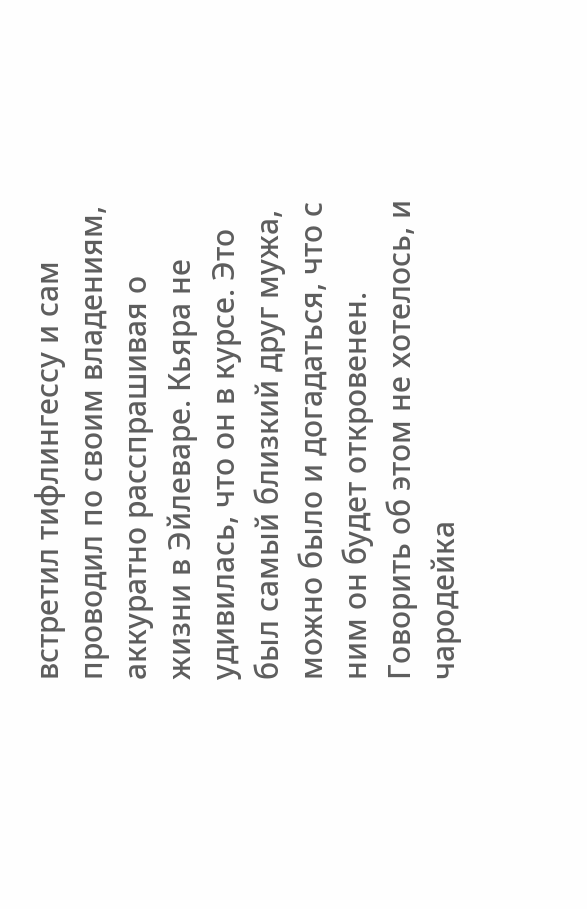встретил тифлингессу и сам проводил по своим владениям, аккуратно расспрашивая о жизни в Эйлеваре. Кьяра не удивилась, что он в курсе. Это был самый близкий друг мужа, можно было и догадаться, что с ним он будет откровенен. Говорить об этом не хотелось, и чародейка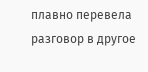плавно перевела разговор в другое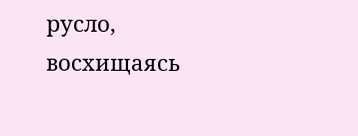русло, восхищаясь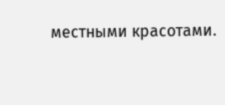местными красотами.